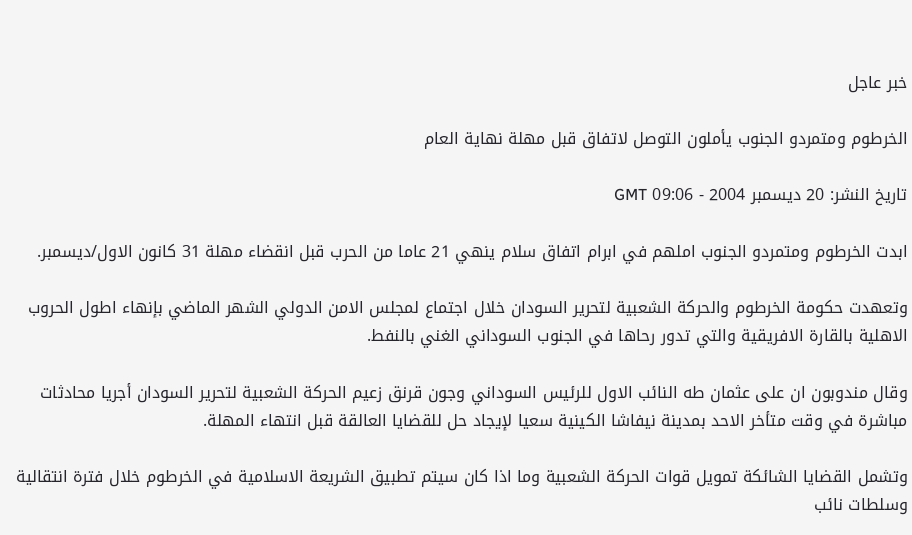خبر عاجل

الخرطوم ومتمردو الجنوب يأملون التوصل لاتفاق قبل مهلة نهاية العام

تاريخ النشر: 20 ديسمبر 2004 - 09:06 GMT

ابدت الخرطوم ومتمردو الجنوب املهم في ابرام اتفاق سلام ينهي 21 عاما من الحرب قبل انقضاء مهلة 31 كانون الاول/ديسمبر.

وتعهدت حكومة الخرطوم والحركة الشعبية لتحرير السودان خلال اجتماع لمجلس الامن الدولي الشهر الماضي بإنهاء اطول الحروب الاهلية بالقارة الافريقية والتي تدور رحاها في الجنوب السوداني الغني بالنفط.

وقال مندوبون ان على عثمان طه النائب الاول للرئيس السوداني وجون قرنق زعيم الحركة الشعبية لتحرير السودان أجريا محادثات مباشرة في وقت متأخر الاحد بمدينة نيفاشا الكينية سعيا لإيجاد حل للقضايا العالقة قبل انتهاء المهلة.

وتشمل القضايا الشائكة تمويل قوات الحركة الشعبية وما اذا كان سيتم تطبيق الشريعة الاسلامية في الخرطوم خلال فترة انتقالية وسلطات نائب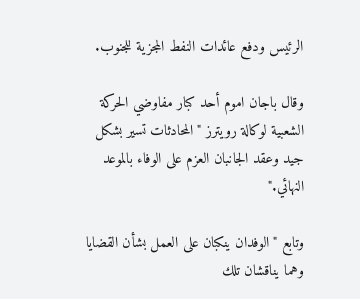الرئيس ودفع عائدات النفط المجزية للجنوب.

وقال باجان اموم أحد كبار مفاوضي الحركة الشعبية لوكالة رويترز "المحادثات تسير بشكل جيد وعقد الجانبان العزم على الوفاء بالموعد النهائي."

وتابع "الوفدان ينكبان على العمل بشأن القضايا وهما يناقشان تلك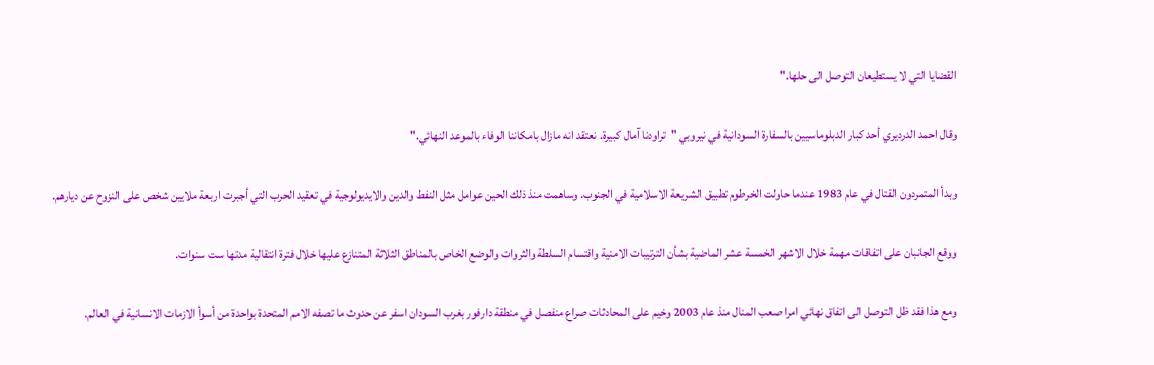القضايا التي لا يستطيعان التوصل الى حلها."

وقال احمد الدرديري أحد كبار الدبلوماسيين بالسفارة السودانية في نيروبي "تراودنا آمال كبيرة. نعتقد انه مازال بامكاننا الوفاء بالموعد النهائي."

وبدأ المتمردون القتال في عام 1983 عندما حاولت الخرطوم تطبيق الشريعة الاسلامية في الجنوب. وساهمت منذ ذلك الحين عوامل مثل النفط والدين والايديولوجية في تعقيد الحرب التي أجبرت اربعة ملايين شخص على النزوح عن ديارهم.

ووقع الجانبان على اتفاقات مهمة خلال الاشهر الخمسة عشر الماضية بشأن الترتيبات الامنية واقتسام السلطة والثروات والوضع الخاص بالمناطق الثلاثة المتنازع عليها خلال فترة انتقالية مدتها ست سنوات.

ومع هذا فقد ظل التوصل الى اتفاق نهائي امرا صعب المنال منذ عام 2003 وخيم على المحادثات صراع منفصل في منطقة دارفور بغرب السودان اسفر عن حدوث ما تصفه الامم المتحدة بواحدة من أسوأ الازمات الانسانية في العالم.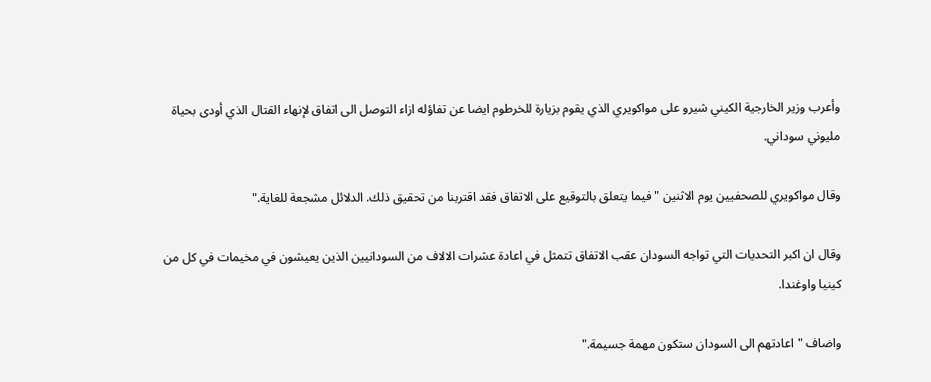وأعرب وزير الخارجية الكيني شيرو على مواكويري الذي يقوم بزيارة للخرطوم ايضا عن تفاؤله ازاء التوصل الى اتفاق لإنهاء القتال الذي أودى بحياة مليوني سوداني.

وقال مواكويري للصحفيين يوم الاثنين "فيما يتعلق بالتوقيع على الاتفاق فقد اقتربنا من تحقيق ذلك. الدلائل مشجعة للغاية."

وقال ان اكبر التحديات التي تواجه السودان عقب الاتفاق تتمثل في اعادة عشرات الالاف من السودانيين الذين يعيشون في مخيمات في كل من كينيا واوغندا.

واضاف "اعادتهم الى السودان ستكون مهمة جسيمة."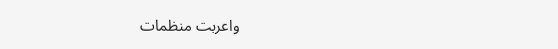واعربت منظمات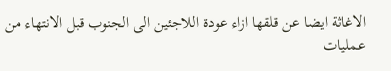الاغاثة ايضا عن قلقها ازاء عودة اللاجئين الى الجنوب قبل الانتهاء من عمليات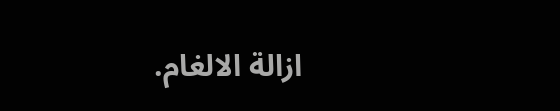ازالة الالغام.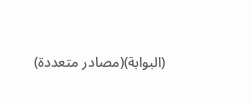(البوابة)(مصادر متعددة)